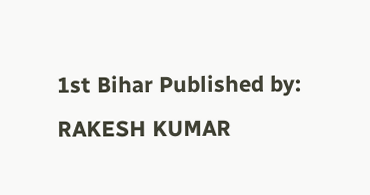1st Bihar Published by: RAKESH KUMAR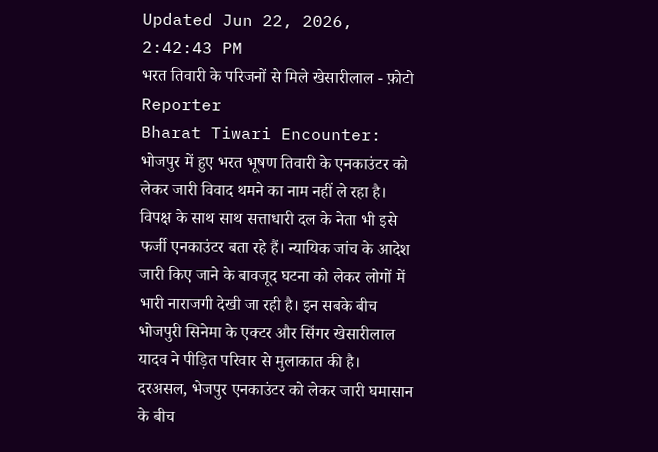Updated Jun 22, 2026, 2:42:43 PM
भरत तिवारी के परिजनों से मिले खेसारीलाल - फ़ोटो Reporter
Bharat Tiwari Encounter: भोजपुर में हुए भरत भूषण तिवारी के एनकाउंटर को लेकर जारी विवाद थमने का नाम नहीं ले रहा है। विपक्ष के साथ साथ सत्ताधारी दल के नेता भी इसे फर्जी एनकाउंटर बता रहे हैं। न्यायिक जांच के आदेश जारी किए जाने के बावजूद घटना को लेकर लोगों में भारी नाराजगी देखी जा रही है। इन सबके बीच भोजपुरी सिनेमा के एक्टर और सिंगर खेसारीलाल यादव ने पीड़ित परिवार से मुलाकात की है।
दरअसल, भेजपुर एनकाउंटर को लेकर जारी घमासान के बीच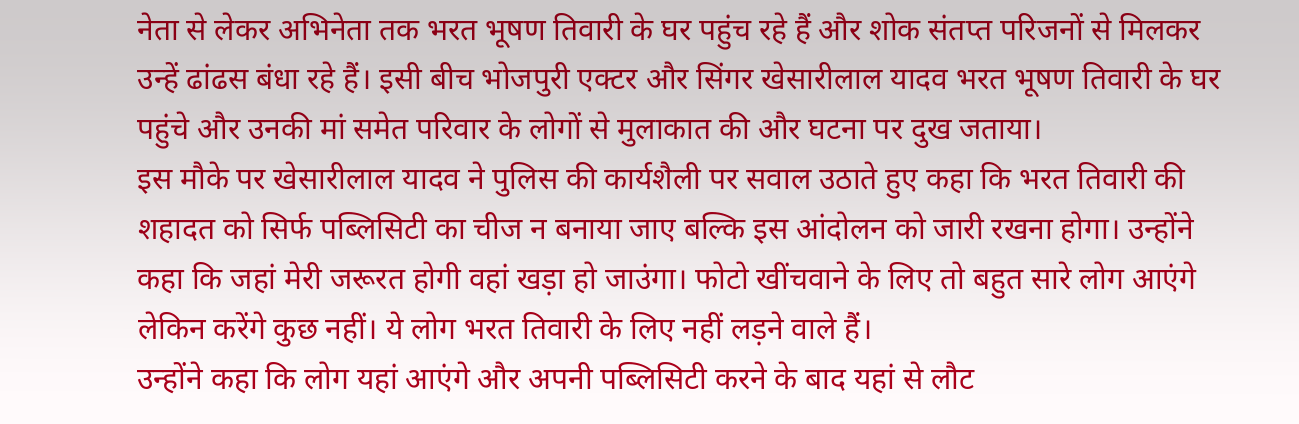नेता से लेकर अभिनेता तक भरत भूषण तिवारी के घर पहुंच रहे हैं और शोक संतप्त परिजनों से मिलकर उन्हें ढांढस बंधा रहे हैं। इसी बीच भोजपुरी एक्टर और सिंगर खेसारीलाल यादव भरत भूषण तिवारी के घर पहुंचे और उनकी मां समेत परिवार के लोगों से मुलाकात की और घटना पर दुख जताया।
इस मौके पर खेसारीलाल यादव ने पुलिस की कार्यशैली पर सवाल उठाते हुए कहा कि भरत तिवारी की शहादत को सिर्फ पब्लिसिटी का चीज न बनाया जाए बल्कि इस आंदोलन को जारी रखना होगा। उन्होंने कहा कि जहां मेरी जरूरत होगी वहां खड़ा हो जाउंगा। फोटो खींचवाने के लिए तो बहुत सारे लोग आएंगे लेकिन करेंगे कुछ नहीं। ये लोग भरत तिवारी के लिए नहीं लड़ने वाले हैं।
उन्होंने कहा कि लोग यहां आएंगे और अपनी पब्लिसिटी करने के बाद यहां से लौट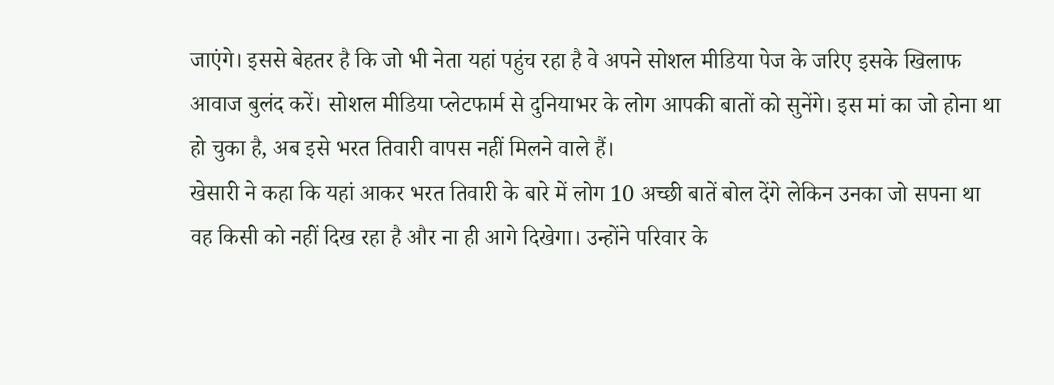जाएंगे। इससे बेहतर है कि जो भी नेता यहां पहुंच रहा है वे अपने सोशल मीडिया पेज के जरिए इसके खिलाफ आवाज बुलंद करें। सोशल मीडिया प्लेटफार्म से दुनियाभर के लोग आपकी बातों को सुनेंगे। इस मां का जो होना था हो चुका है, अब इसे भरत तिवारी वापस नहीं मिलने वाले हैं।
खेसारी ने कहा कि यहां आकर भरत तिवारी के बारे में लोग 10 अच्छी बातें बोल देंगे लेकिन उनका जो सपना था वह किसी को नहीं दिख रहा है और ना ही आगे दिखेगा। उन्होंने परिवार के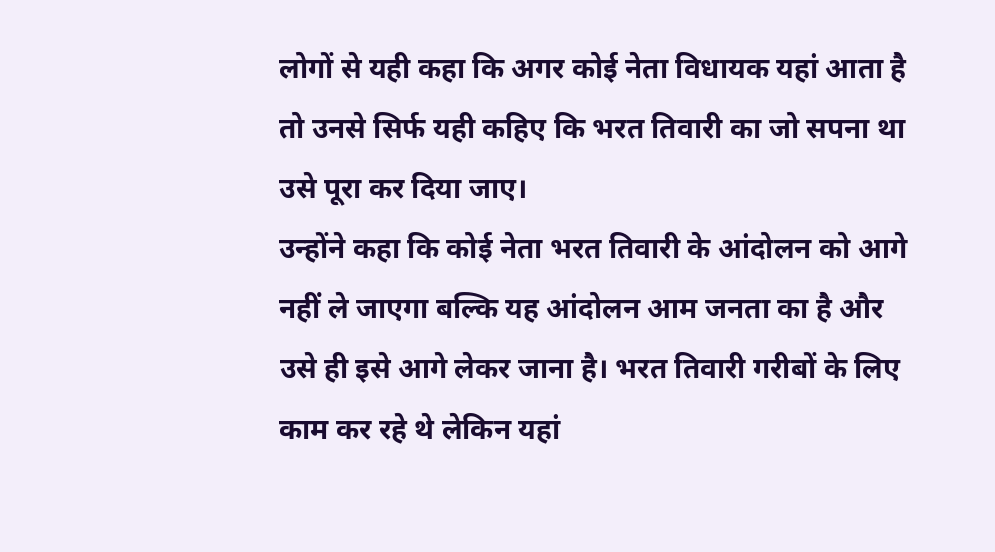लोगों से यही कहा कि अगर कोई नेता विधायक यहां आता है तो उनसे सिर्फ यही कहिए कि भरत तिवारी का जो सपना था उसे पूरा कर दिया जाए।
उन्होंने कहा कि कोई नेता भरत तिवारी के आंदोलन को आगे नहीं ले जाएगा बल्कि यह आंदोलन आम जनता का है और उसे ही इसे आगे लेकर जाना है। भरत तिवारी गरीबों के लिए काम कर रहे थे लेकिन यहां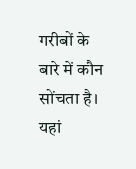गरीबों के बारे में कौन सोंचता है। यहां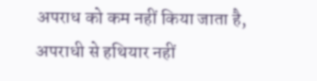अपराध को कम नहीं किया जाता है, अपराधी से हथियार नहीं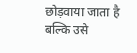छोड़वाया जाता है बल्कि उसे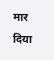मार दिया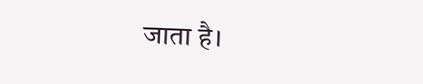जाता है।